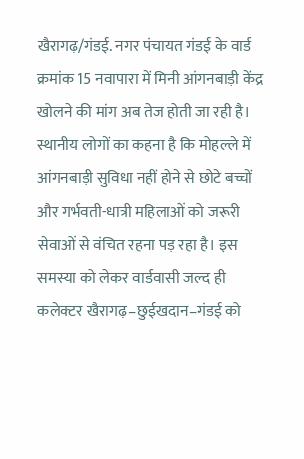खैरागढ़/गंडई. नगर पंचायत गंडई के वार्ड क्रमांक 15 नवापारा में मिनी आंगनबाड़ी केंद्र खोलने की मांग अब तेज होती जा रही है। स्थानीय लोगों का कहना है कि मोहल्ले में आंगनबाड़ी सुविधा नहीं होने से छोटे बच्चों और गर्भवती-धात्री महिलाओं को जरूरी सेवाओं से वंचित रहना पड़ रहा है। इस समस्या को लेकर वार्डवासी जल्द ही कलेक्टर खैरागढ़–छुईखदान–गंडई को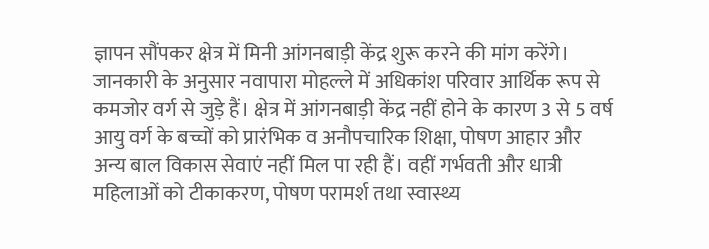ज्ञापन सौंपकर क्षेत्र में मिनी आंगनबाड़ी केंद्र शुरू करने की मांग करेंगे।
जानकारी के अनुसार नवापारा मोहल्ले में अधिकांश परिवार आर्थिक रूप से कमजोर वर्ग से जुड़े हैं। क्षेत्र में आंगनबाड़ी केंद्र नहीं होने के कारण 3 से 5 वर्ष आयु वर्ग के बच्चों को प्रारंभिक व अनौपचारिक शिक्षा, पोषण आहार और अन्य बाल विकास सेवाएं नहीं मिल पा रही हैं। वहीं गर्भवती और धात्री महिलाओं को टीकाकरण, पोषण परामर्श तथा स्वास्थ्य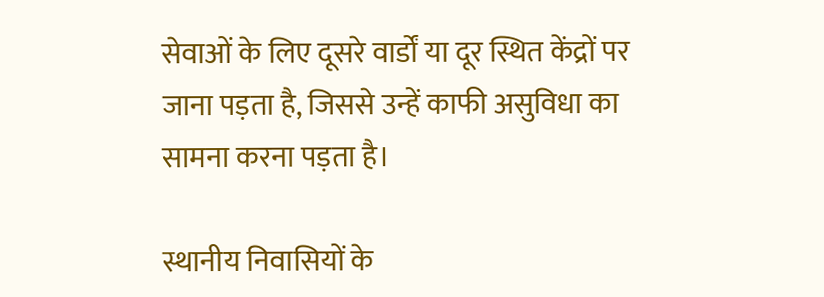सेवाओं के लिए दूसरे वार्डों या दूर स्थित केंद्रों पर जाना पड़ता है, जिससे उन्हें काफी असुविधा का सामना करना पड़ता है।

स्थानीय निवासियों के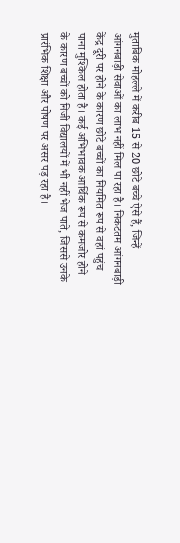मुताबिक मोहल्ले में करीब 15 से 20 छोटे बच्चे ऐसे हैं, जिन्हें आंगनबाड़ी सेवाओं का लाभ नहीं मिल पा रहा है। निकटतम आंगनबाड़ी केंद्र दूरी पर होने के कारण छोटे बच्चों का नियमित रूप से वहां पहुंच पाना मुश्किल होता है। कई अभिभावक आर्थिक रूप से कमजोर होने के कारण बच्चों को निजी विद्यालयों में भी नहीं भेज पाते, जिससे उनके प्रारंभिक शिक्षा और पोषण पर असर पड़ रहा है।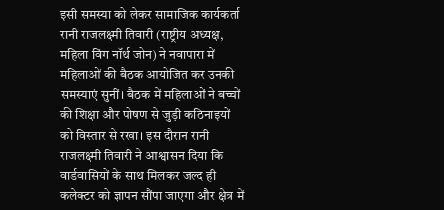इसी समस्या को लेकर सामाजिक कार्यकर्ता रानी राजलक्ष्मी तिवारी (राष्ट्रीय अध्यक्ष, महिला विंग नॉर्थ जोन) ने नवापारा में महिलाओं की बैठक आयोजित कर उनकी समस्याएं सुनीं। बैठक में महिलाओं ने बच्चों की शिक्षा और पोषण से जुड़ी कठिनाइयों को विस्तार से रखा। इस दौरान रानी राजलक्ष्मी तिवारी ने आश्वासन दिया कि वार्डवासियों के साथ मिलकर जल्द ही कलेक्टर को ज्ञापन सौंपा जाएगा और क्षेत्र में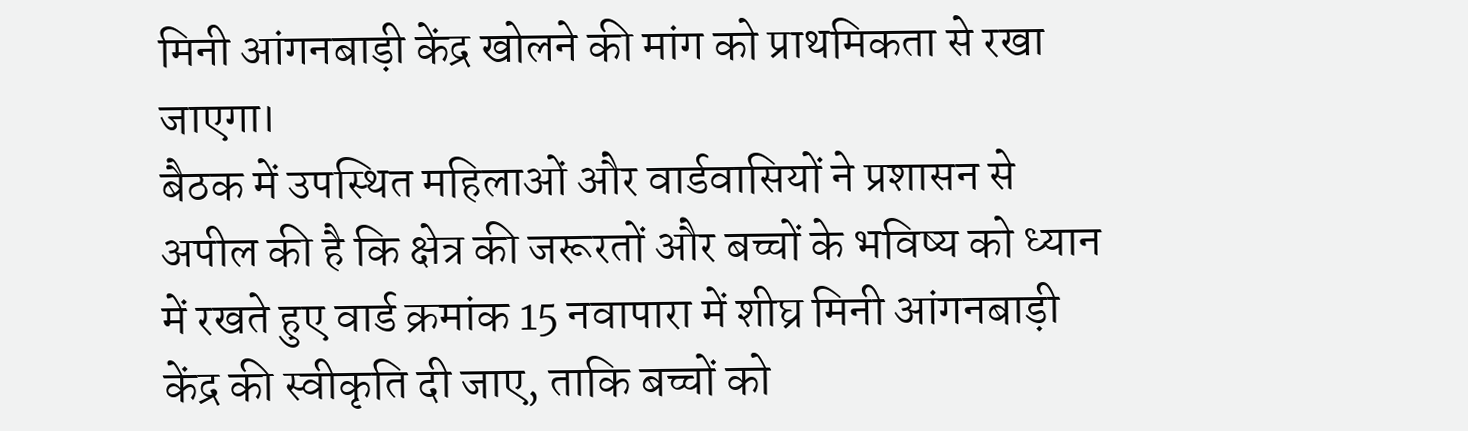मिनी आंगनबाड़ी केंद्र खोलने की मांग को प्राथमिकता से रखा जाएगा।
बैठक में उपस्थित महिलाओं और वार्डवासियों ने प्रशासन से अपील की है कि क्षेत्र की जरूरतों और बच्चों के भविष्य को ध्यान में रखते हुए वार्ड क्रमांक 15 नवापारा में शीघ्र मिनी आंगनबाड़ी केंद्र की स्वीकृति दी जाए, ताकि बच्चों को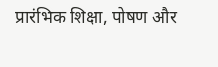प्रारंभिक शिक्षा, पोषण और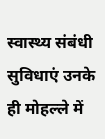स्वास्थ्य संबंधी सुविधाएं उनके ही मोहल्ले में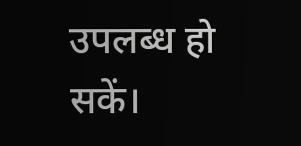उपलब्ध हो सकें।